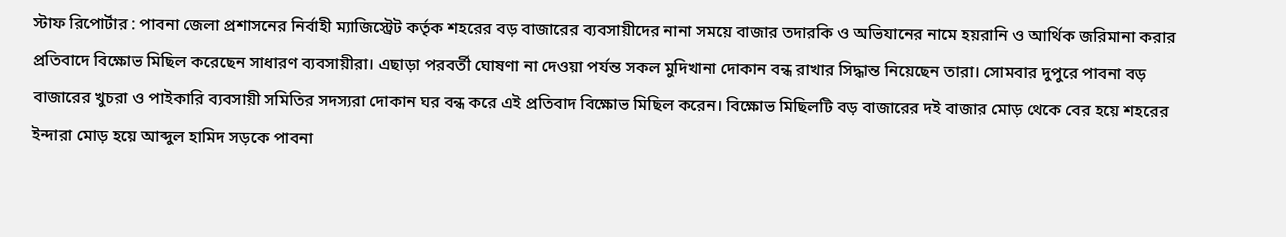স্টাফ রিপোর্টার : পাবনা জেলা প্রশাসনের নির্বাহী ম্যাজিস্ট্রেট কর্তৃক শহরের বড় বাজারের ব্যবসায়ীদের নানা সময়ে বাজার তদারকি ও অভিযানের নামে হয়রানি ও আর্থিক জরিমানা করার প্রতিবাদে বিক্ষোভ মিছিল করেছেন সাধারণ ব্যবসায়ীরা। এছাড়া পরবর্তী ঘোষণা না দেওয়া পর্যন্ত সকল মুদিখানা দোকান বন্ধ রাখার সিদ্ধান্ত নিয়েছেন তারা। সোমবার দুপুরে পাবনা বড় বাজারের খুচরা ও পাইকারি ব্যবসায়ী সমিতির সদস্যরা দোকান ঘর বন্ধ করে এই প্রতিবাদ বিক্ষোভ মিছিল করেন। বিক্ষোভ মিছিলটি বড় বাজারের দই বাজার মোড় থেকে বের হয়ে শহরের ইন্দারা মোড় হয়ে আব্দুল হামিদ সড়কে পাবনা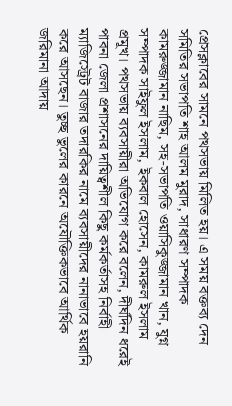প্রেসক্লাবের সামনে পথসভায় মিলিত হয়। এ সময় বক্তব্য দেন সমিতির সভাপতি শাহ আলম মুরাদ, সাধারণ সম্পাদক কামরুজ্জামান নাছিম, সহ-সভাপতি ওয়াসিকুজ্জামান খান, যুগ্ন সম্পাদক সাইফুল ইসলাম, ইকবাল হোসেন, কামরুল ইসলাম প্রমূখ। পথসভায় ব্যবসায়ীরা অভিযোগ করে বলেন, দীর্ঘদিন ধরেই পাবনা জেলা প্রশাসনের দায়িত্বশীল কিছু কর্মকর্তাসহ নির্বাহী ম্যাজিস্ট্রেট বাজার তদারকির নামে ব্যবসায়ীদের নানাভাবে হয়রানি করে আসছেন। তুচ্ছ ভুলের কারনে অযৌক্তিকভাবে আর্থিক জরিমানা আদায়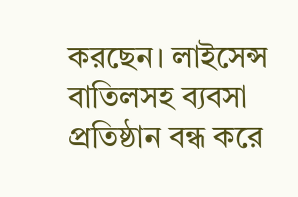করছেন। লাইসেন্স বাতিলসহ ব্যবসা প্রতিষ্ঠান বন্ধ করে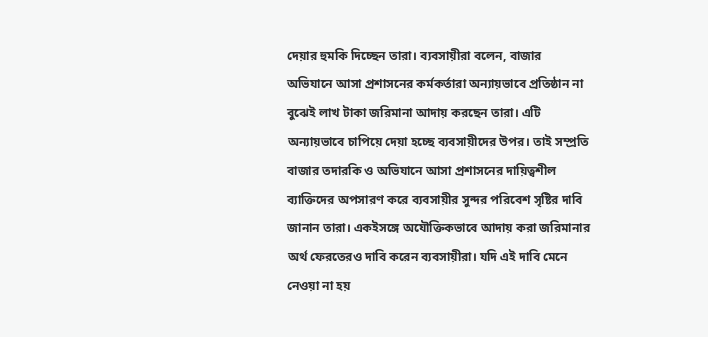দেয়ার হুমকি দিচ্ছেন তারা। ব্যবসায়ীরা বলেন, বাজার অভিযানে আসা প্রশাসনের কর্মকর্তারা অন্যায়ভাবে প্রতিষ্ঠান না বুঝেই লাখ টাকা জরিমানা আদায় করছেন তারা। এটি অন্যায়ভাবে চাপিয়ে দেয়া হচ্ছে ব্যবসায়ীদের উপর। তাই সম্প্রতি বাজার তদারকি ও অভিযানে আসা প্রশাসনের দায়িত্বশীল ব্যাক্তিদের অপসারণ করে ব্যবসায়ীর সুন্দর পরিবেশ সৃষ্টির দাবি জানান তারা। একইসঙ্গে অযৌক্তিকভাবে আদায় করা জরিমানার অর্থ ফেরতেরও দাবি করেন ব্যবসায়ীরা। যদি এই দাবি মেনে নেওয়া না হয়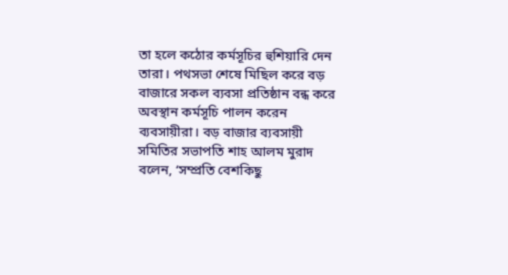তা হলে কঠোর কর্মসূচির হুশিয়ারি দেন তারা। পথসভা শেষে মিছিল করে বড় বাজারে সকল ব্যবসা প্রতিষ্ঠান বন্ধ করে অবস্থান কর্মসূচি পালন করেন ব্যবসায়ীরা। বড় বাজার ব্যবসায়ী সমিতির সভাপতি শাহ আলম মুরাদ বলেন, ‘সম্প্রতি বেশকিছু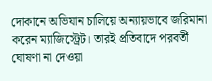দোকানে অভিযান চালিয়ে অন্যায়ভাবে জরিমানা করেন ম্যাজিস্ট্রেট। তারই প্রতিবাদে পরবর্তী ঘোষণা না দেওয়া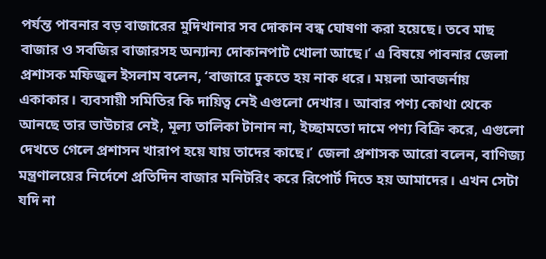পর্যন্ত পাবনার বড় বাজারের মুদিখানার সব দোকান বন্ধ ঘোষণা করা হয়েছে। তবে মাছ বাজার ও সবজির বাজারসহ অন্যান্য দোকানপাট খোলা আছে।’ এ বিষয়ে পাবনার জেলা প্রশাসক মফিজুল ইসলাম বলেন, ‘বাজারে ঢুকতে হয় নাক ধরে। ময়লা আবজর্নায় একাকার। ব্যবসায়ী সমিতির কি দায়িত্ব নেই এগুলো দেখার। আবার পণ্য কোথা থেকে আনছে তার ভাউচার নেই, মূল্য তালিকা টানান না, ইচ্ছামতো দামে পণ্য বিক্রি করে, এগুলো দেখতে গেলে প্রশাসন খারাপ হয়ে যায় তাদের কাছে।’ জেলা প্রশাসক আরো বলেন, বাণিজ্য মন্ত্রণালয়ের নির্দেশে প্রতিদিন বাজার মনিটরিং করে রিপোর্ট দিতে হয় আমাদের। এখন সেটা যদি না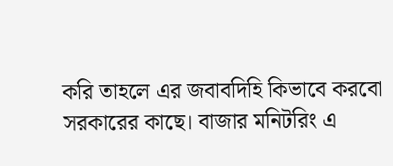করি তাহলে এর জবাবদিহি কিভাবে করবো সরকারের কাছে। বাজার মনিটরিং এ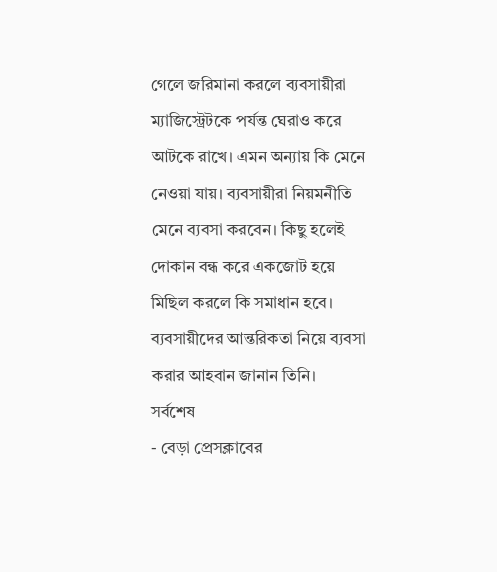গেলে জরিমানা করলে ব্যবসায়ীরা ম্যাজিস্ট্রেটকে পর্যন্ত ঘেরাও করে আটকে রাখে। এমন অন্যায় কি মেনে নেওয়া যায়। ব্যবসায়ীরা নিয়মনীতি মেনে ব্যবসা করবেন। কিছু হলেই দোকান বন্ধ করে একজোট হয়ে মিছিল করলে কি সমাধান হবে। ব্যবসায়ীদের আন্তরিকতা নিয়ে ব্যবসা করার আহবান জানান তিনি।
সর্বশেষ
- বেড়া প্রেসক্লাবের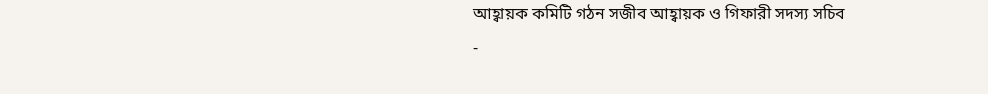আহ্বায়ক কমিটি গঠন সজীব আহ্বায়ক ও গিফারী সদস্য সচিব
-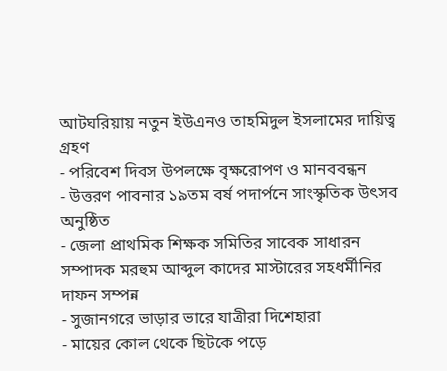আটঘরিয়ায় নতুন ইউএনও তাহমিদুল ইসলামের দায়িত্ব গ্রহণ
- পরিবেশ দিবস উপলক্ষে বৃক্ষরোপণ ও মানববন্ধন
- উত্তরণ পাবনার ১৯তম বর্ষ পদার্পনে সাংস্কৃতিক উৎসব অনুষ্ঠিত
- জেলা প্রাথমিক শিক্ষক সমিতির সাবেক সাধারন সম্পাদক মরহুম আব্দুল কাদের মাস্টারের সহধর্মীনির দাফন সম্পন্ন
- সুজানগরে ভাড়ার ভারে যাত্রীরা দিশেহারা
- মায়ের কোল থেকে ছিটকে পড়ে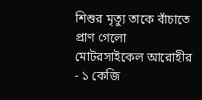শিশুর মৃত্যু তাকে বাঁচাতে প্রাণ গেলো মোটরসাইকেল আরোহীর
- ১ কেজি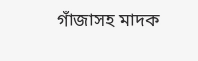গাঁজাসহ মাদক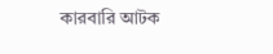কারবারি আটক